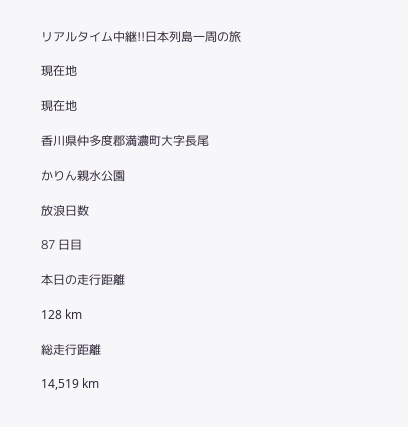リアルタイム中継!!日本列島一周の旅

現在地

現在地

香川県仲多度郡満濃町大字長尾

かりん親水公園

放浪日数

87 日目

本日の走行距離

128 km

総走行距離

14,519 km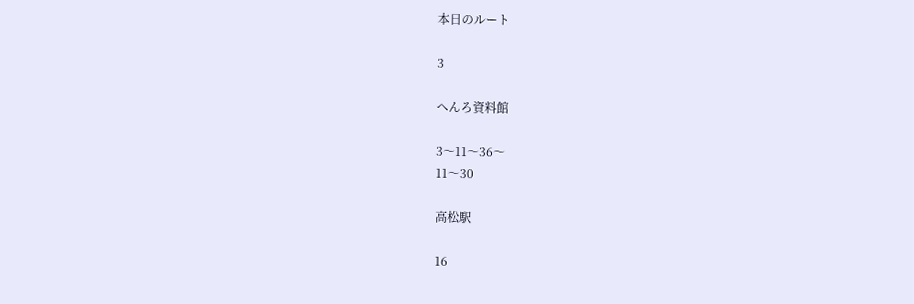本日のルート

3

へんろ資料館

3〜11〜36〜
11〜30

高松駅

16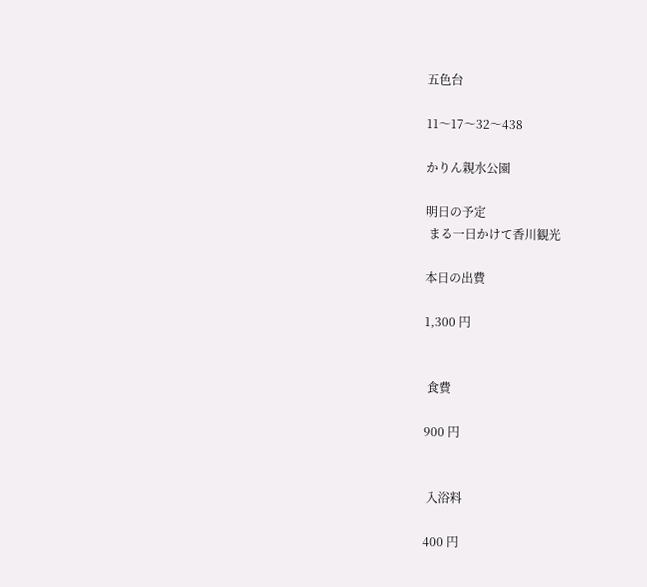五色台

11〜17〜32〜438

かりん親水公園

明日の予定
 まる一日かけて香川観光

本日の出費

1,300 円


 食費

900 円


 入浴料

400 円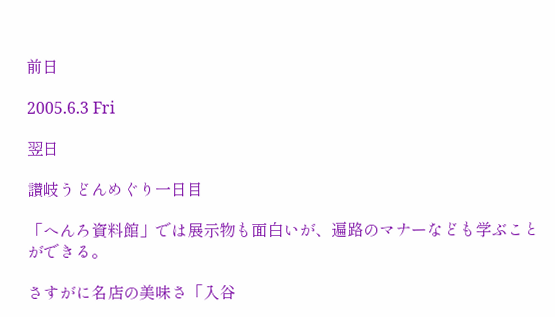前日

2005.6.3 Fri

翌日

讃岐うどんめぐり一日目

「へんろ資料館」では展示物も面白いが、遍路のマナーなども学ぶことができる。

さすがに名店の美味さ「入谷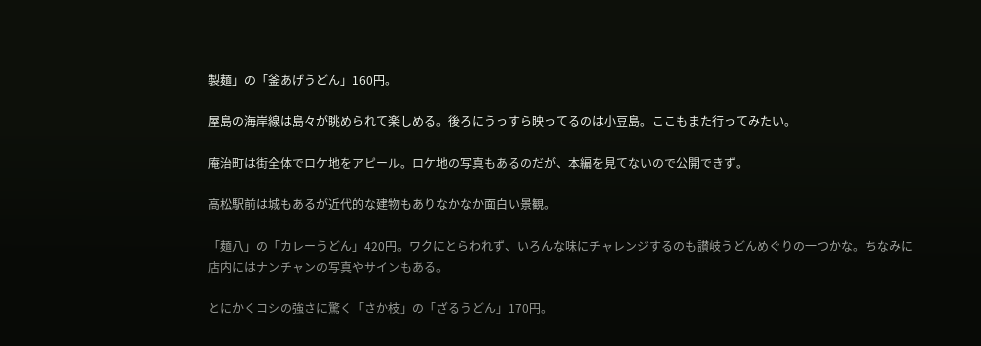製麺」の「釜あげうどん」160円。

屋島の海岸線は島々が眺められて楽しめる。後ろにうっすら映ってるのは小豆島。ここもまた行ってみたい。

庵治町は街全体でロケ地をアピール。ロケ地の写真もあるのだが、本編を見てないので公開できず。

高松駅前は城もあるが近代的な建物もありなかなか面白い景観。

「麺八」の「カレーうどん」420円。ワクにとらわれず、いろんな味にチャレンジするのも讃岐うどんめぐりの一つかな。ちなみに店内にはナンチャンの写真やサインもある。

とにかくコシの強さに驚く「さか枝」の「ざるうどん」170円。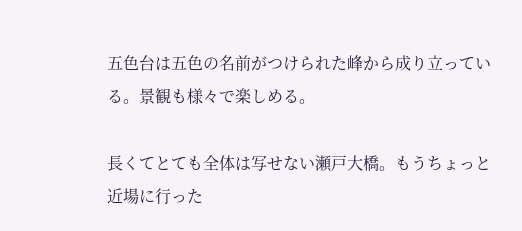五色台は五色の名前がつけられた峰から成り立っている。景観も様々で楽しめる。

長くてとても全体は写せない瀬戸大橋。もうちょっと近場に行った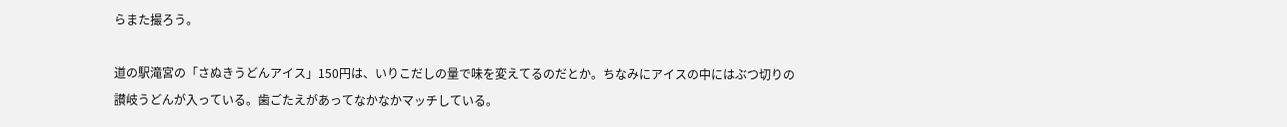らまた撮ろう。

道の駅滝宮の「さぬきうどんアイス」150円は、いりこだしの量で味を変えてるのだとか。ちなみにアイスの中にはぶつ切りの讃岐うどんが入っている。歯ごたえがあってなかなかマッチしている。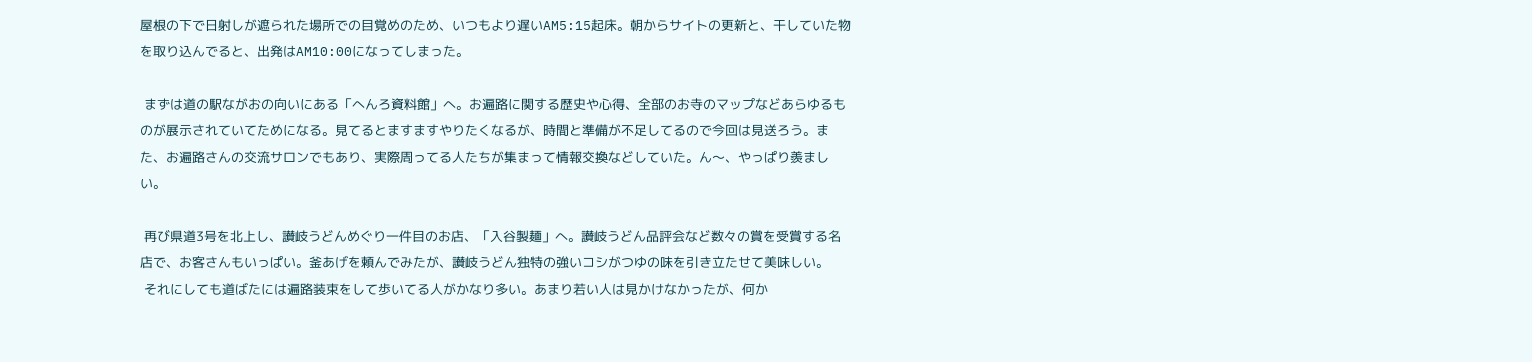屋根の下で日射しが遮られた場所での目覚めのため、いつもより遅いAM5:15起床。朝からサイトの更新と、干していた物を取り込んでると、出発はAM10:00になってしまった。

 まずは道の駅ながおの向いにある「へんろ資料館」へ。お遍路に関する歴史や心得、全部のお寺のマップなどあらゆるものが展示されていてためになる。見てるとますますやりたくなるが、時間と準備が不足してるので今回は見送ろう。また、お遍路さんの交流サロンでもあり、実際周ってる人たちが集まって情報交換などしていた。ん〜、やっぱり羨ましい。

 再び県道3号を北上し、讃岐うどんめぐり一件目のお店、「入谷製麺」へ。讃岐うどん品評会など数々の賞を受賞する名店で、お客さんもいっぱい。釜あげを頼んでみたが、讃岐うどん独特の強いコシがつゆの味を引き立たせて美味しい。
 それにしても道ばたには遍路装束をして歩いてる人がかなり多い。あまり若い人は見かけなかったが、何か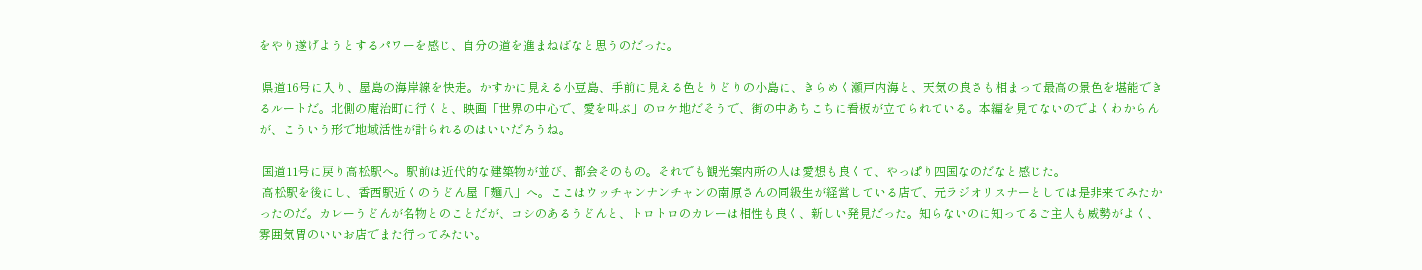をやり遂げようとするパワーを感じ、自分の道を進まねばなと思うのだった。

 県道16号に入り、屋島の海岸線を快走。かすかに見える小豆島、手前に見える色とりどりの小島に、きらめく瀬戸内海と、天気の良さも相まって最高の景色を堪能できるルートだ。北側の庵治町に行くと、映画「世界の中心で、愛を叫ぶ」のロケ地だそうで、街の中あちこちに看板が立てられている。本編を見てないのでよくわからんが、こういう形で地域活性が計られるのはいいだろうね。

 国道11号に戻り高松駅へ。駅前は近代的な建築物が並び、都会そのもの。それでも観光案内所の人は愛想も良くて、やっぱり四国なのだなと感じた。
 高松駅を後にし、香西駅近くのうどん屋「麺八」へ。ここはウッチャンナンチャンの南原さんの同級生が経営している店で、元ラジオリスナーとしては是非来てみたかったのだ。カレーうどんが名物とのことだが、コシのあるうどんと、トロトロのカレーは相性も良く、新しい発見だった。知らないのに知ってるご主人も威勢がよく、雰囲気胃のいいお店でまた行ってみたい。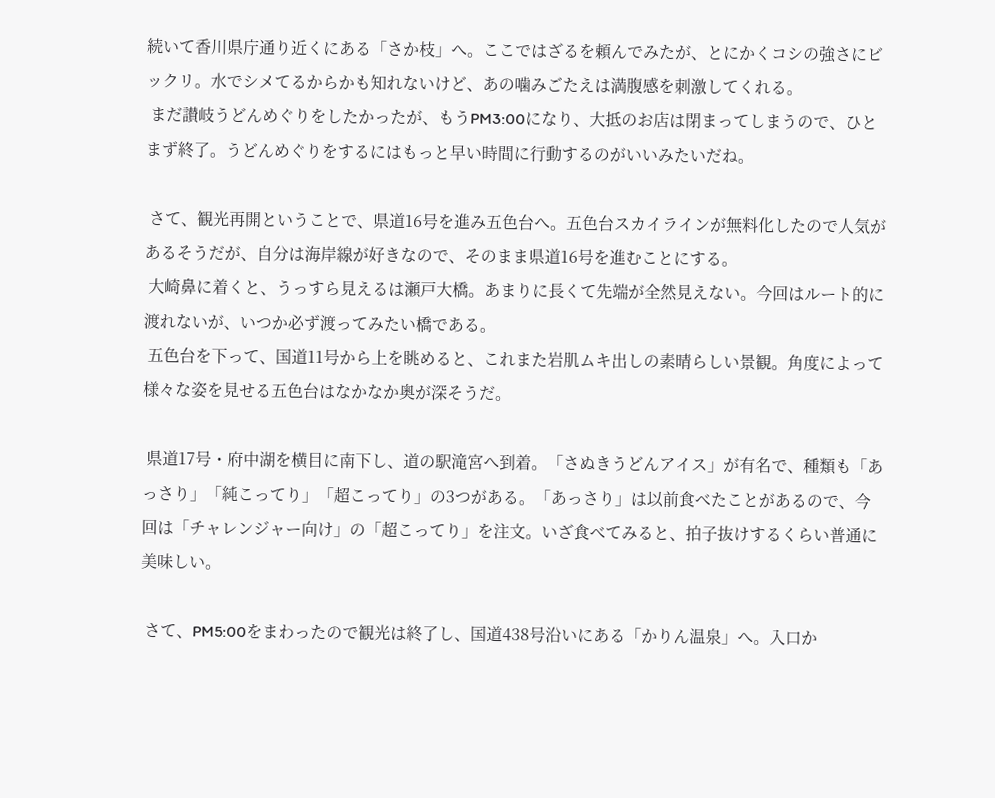続いて香川県庁通り近くにある「さか枝」へ。ここではざるを頼んでみたが、とにかくコシの強さにビックリ。水でシメてるからかも知れないけど、あの噛みごたえは満腹感を刺激してくれる。
 まだ讃岐うどんめぐりをしたかったが、もうPM3:00になり、大抵のお店は閉まってしまうので、ひとまず終了。うどんめぐりをするにはもっと早い時間に行動するのがいいみたいだね。

 さて、観光再開ということで、県道16号を進み五色台へ。五色台スカイラインが無料化したので人気があるそうだが、自分は海岸線が好きなので、そのまま県道16号を進むことにする。
 大崎鼻に着くと、うっすら見えるは瀬戸大橋。あまりに長くて先端が全然見えない。今回はルート的に渡れないが、いつか必ず渡ってみたい橋である。
 五色台を下って、国道11号から上を眺めると、これまた岩肌ムキ出しの素晴らしい景観。角度によって様々な姿を見せる五色台はなかなか奥が深そうだ。

 県道17号・府中湖を横目に南下し、道の駅滝宮へ到着。「さぬきうどんアイス」が有名で、種類も「あっさり」「純こってり」「超こってり」の3つがある。「あっさり」は以前食べたことがあるので、今回は「チャレンジャー向け」の「超こってり」を注文。いざ食べてみると、拍子抜けするくらい普通に美味しい。

 さて、PM5:00をまわったので観光は終了し、国道438号沿いにある「かりん温泉」へ。入口か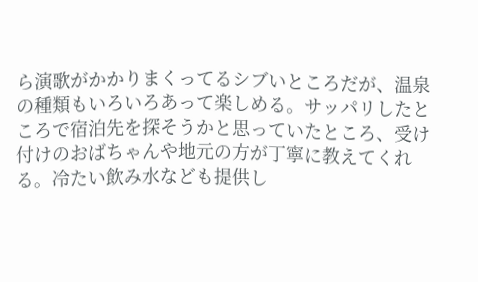ら演歌がかかりまくってるシブいところだが、温泉の種類もいろいろあって楽しめる。サッパリしたところで宿泊先を探そうかと思っていたところ、受け付けのおばちゃんや地元の方が丁寧に教えてくれる。冷たい飲み水なども提供し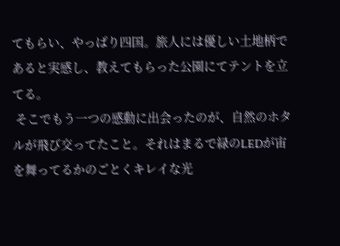てもらい、やっぱり四国。旅人には優しい土地柄であると実感し、教えてもらった公園にてテントを立てる。
 そこでもう一つの感動に出会ったのが、自然のホタルが飛び交ってたこと。それはまるで緑のLEDが宙を舞ってるかのごとくキレイな光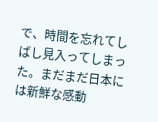で、時間を忘れてしばし見入ってしまった。まだまだ日本には新鮮な感動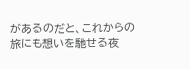があるのだと、これからの旅にも想いを馳せる夜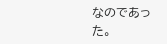なのであった。